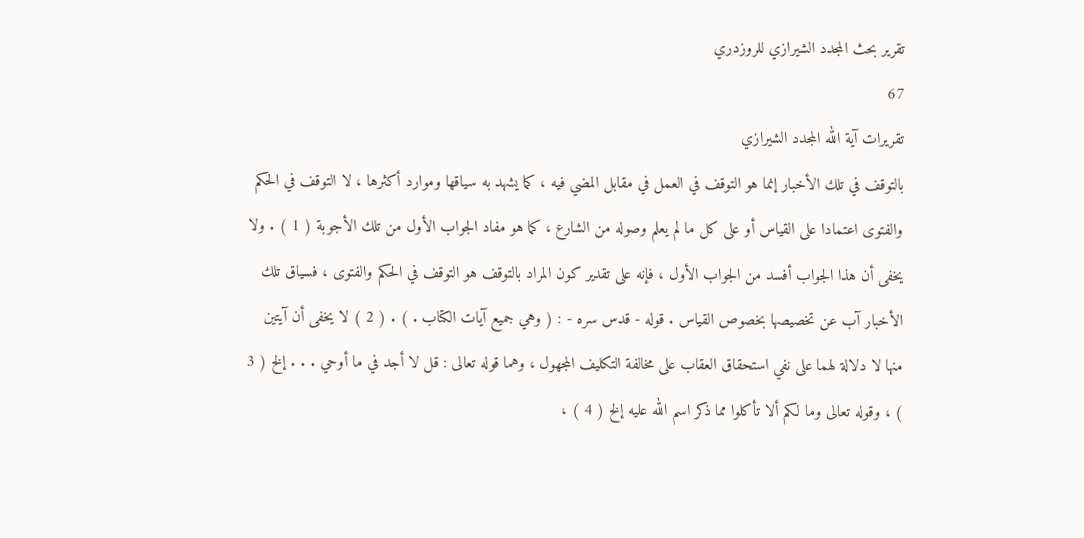تقرير بحث المجدد الشيرازي للروزدري
67
تقريرات آية الله المجدد الشيرازي
بالتوقف في تلك الأخبار إنما هو التوقف في العمل في مقابل المضي فيه ، كما يشهد به سياقها وموارد أكثرها ، لا التوقف في الحكم والفتوى اعتمادا على القياس أو على كل ما لم يعلم وصوله من الشارع ، كما هو مفاد الجواب الأول من تلك الأجوبة ( 1 ) . ولا يخفى أن هذا الجواب أفسد من الجواب الأول ، فإنه على تقدير كون المراد بالتوقف هو التوقف في الحكم والفتوى ، فسياق تلك الأخبار آب عن تخصيصها بخصوص القياس . قوله - قدس سره - : ( وهي جميع آيات الكتاب . ) . ( 2 ) لا يخفى أن آيتين منها لا دلالة لهما على نفي استحقاق العقاب على مخالفة التكليف المجهول ، وهما قوله تعالى : قل لا أجد في ما أوحي . . . إلخ ( 3 ) ، وقوله تعالى وما لكم ألا تأكلوا مما ذكر اسم الله عليه إلخ ( 4 ) ،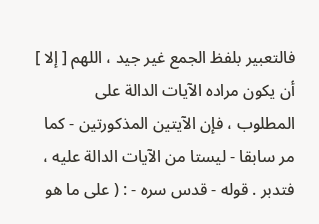فالتعبير بلفظ الجمع غير جيد ، اللهم [ إلا ] أن يكون مراده الآيات الدالة على المطلوب ، فإن الآيتين المذكورتين - كما مر سابقا - ليستا من الآيات الدالة عليه ، فتدبر . قوله - قدس سره - : ( على ما هو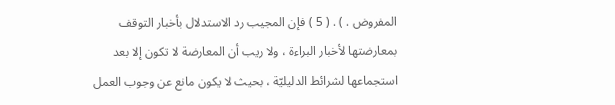المفروض . ) . ( 5 ) فإن المجيب رد الاستدلال بأخبار التوقف بمعارضتها لأخبار البراءة ، ولا ريب أن المعارضة لا تكون إلا بعد استجماعها لشرائط الدليليّة ، بحيث لا يكون مانع عن وجوب العمل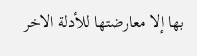بها إلا معارضتها للأدلة الاخر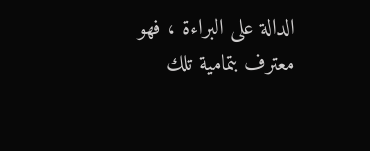الدالة على البراءة ، فهو معترف بتمامية تلك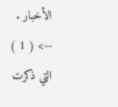الأخبار .
--> ( 1 ) التي ذكرت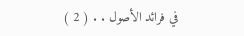في فرائد الأصول . . ( 2 )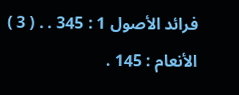فرائد الأصول 1 : 345 . . ( 3 ) الأنعام : 145 .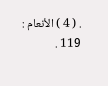. ( 4 ) الأنعام : 119 .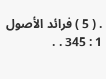. ( 5 ) فرائد الأصول 1 : 345 . .